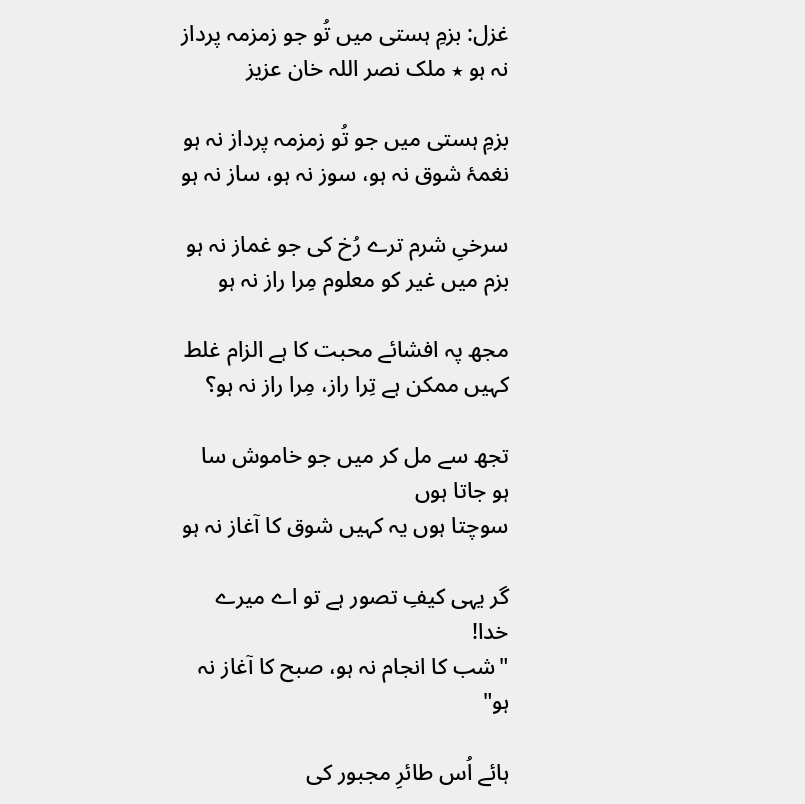غزل: بزمِ ہستی میں تُو جو زمزمہ پرداز نہ ہو ٭ ملک نصر اللہ خان عزیز

بزمِ ہستی میں جو تُو زمزمہ پرداز نہ ہو
نغمۂ شوق نہ ہو، سوز نہ ہو، ساز نہ ہو

سرخیِ شرم ترے رُخ کی جو غماز نہ ہو
بزم میں غیر کو معلوم مِرا راز نہ ہو

مجھ پہ افشائے محبت کا ہے الزام غلط
کہیں ممکن ہے تِرا راز، مِرا راز نہ ہو؟

تجھ سے مل کر میں جو خاموش سا ہو جاتا ہوں
سوچتا ہوں یہ کہیں شوق کا آغاز نہ ہو

گر یہی کیفِ تصور ہے تو اے میرے خدا!
"شب کا انجام نہ ہو، صبح کا آغاز نہ ہو"

ہائے اُس طائرِ مجبور کی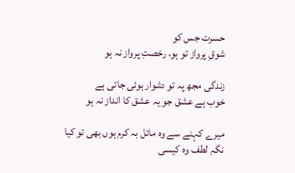حسرت جس کو
شوقِ پرواز تو ہو، رخصتِ پرواز نہ ہو

زندگی مجھ پہ تو دشوار ہوئی جاتی ہے
خوب ہے عشق جو یہ عشق کا انداز نہ ہو

میرے کہنے سے وہ مائل بہ کرم ہوں بھی تو کیا
نگہِ لطف وہ کیسی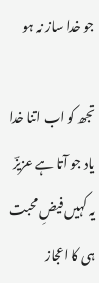جو خدا ساز نہ ہو

تجھ کو اب اتنا خدا یاد جو آتا ہے عزیزؔ
یہ کہیں فیضِ محبت ہی کا اعجاز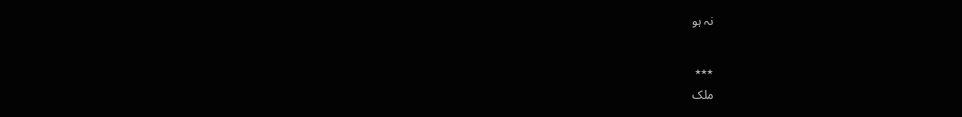نہ ہو

٭٭٭
ملک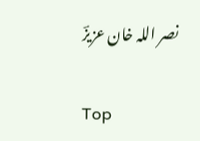نصر اللہ خان عزیزؔ

Top